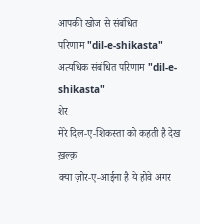आपकी खोज से संबंधित
परिणाम "dil-e-shikasta"
अत्यधिक संबंधित परिणाम "dil-e-shikasta"
शेर
मेरे दिल-ए-शिकस्ता को कहती है देख ख़ल्क़
क्या ज़ोर-ए-आईना है ये होवे अगर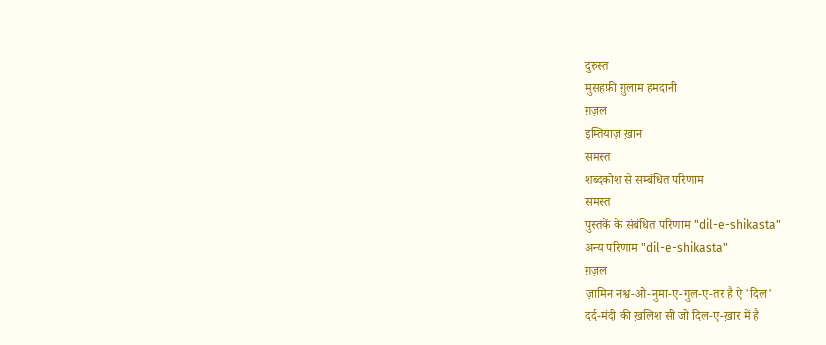दुरुस्त
मुसहफ़ी ग़ुलाम हमदानी
ग़ज़ल
इम्तियाज़ ख़ान
समस्त
शब्दकोश से सम्बंधित परिणाम
समस्त
पुस्तकें के संबंधित परिणाम "dil-e-shikasta"
अन्य परिणाम "dil-e-shikasta"
ग़ज़ल
ज़ामिन नश्व-ओ-नुमा-ए-गुल-ए-तर है ऐ 'दिल'
दर्द-मंदी की ख़लिश सी जो दिल-ए-ख़ार में है